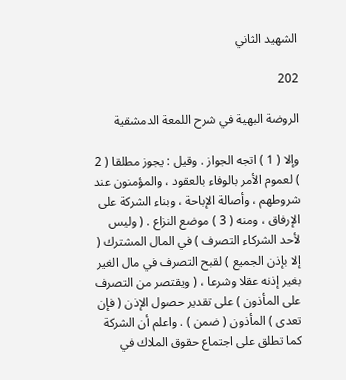الشهيد الثاني

202

الروضة البهية في شرح اللمعة الدمشقية

وإلا ( 1 ) اتجه الجواز . وقيل : يجوز مطلقا ( 2 ) لعموم الأمر بالوفاء بالعقود ، والمؤمنون عند شروطهم ، وأصالة الإباحة ، وبناء الشركة على الإرفاق ، ومنه ( 3 ) موضع النزاع . ( وليس لأحد الشركاء التصرف ) في المال المشترك ( إلا بإذن الجميع ) لقبح التصرف في مال الغير بغير إذنه عقلا وشرعا ، ( ويقتصر من التصرف على المأذون ) على تقدير حصول الإذن ( فإن تعدى ) المأذون ( ضمن ) . واعلم أن الشركة كما تطلق على اجتماع حقوق الملاك في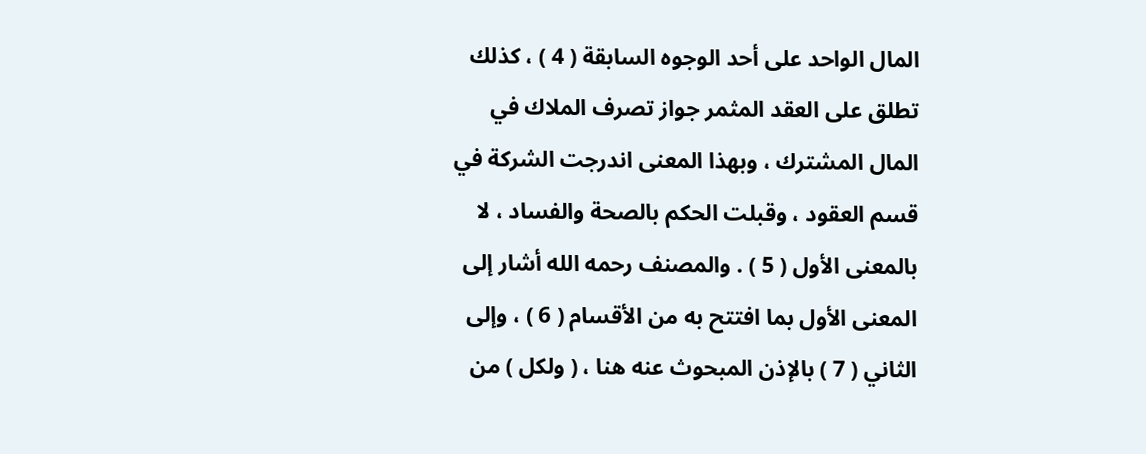المال الواحد على أحد الوجوه السابقة ( 4 ) ، كذلك تطلق على العقد المثمر جواز تصرف الملاك في المال المشترك ، وبهذا المعنى اندرجت الشركة في قسم العقود ، وقبلت الحكم بالصحة والفساد ، لا بالمعنى الأول ( 5 ) . والمصنف رحمه الله أشار إلى المعنى الأول بما افتتح به من الأقسام ( 6 ) ، وإلى الثاني ( 7 ) بالإذن المبحوث عنه هنا ، ( ولكل ) من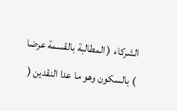الشركاء ( المطالبة بالقسمة عرضا ) بالسكون وهو ما عدا النقدين (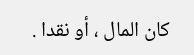كان المال ، أو نقدا .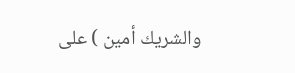والشريك أمين ) على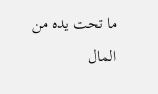ما تحت يده من المال